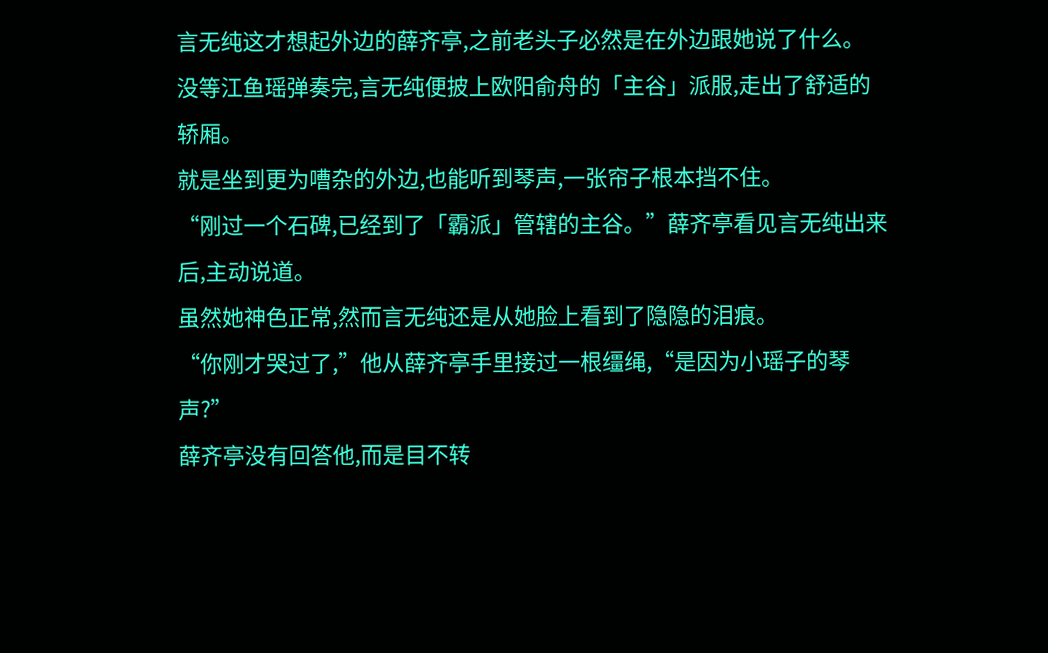言无纯这才想起外边的薛齐亭,之前老头子必然是在外边跟她说了什么。
没等江鱼瑶弹奏完,言无纯便披上欧阳俞舟的「主谷」派服,走出了舒适的轿厢。
就是坐到更为嘈杂的外边,也能听到琴声,一张帘子根本挡不住。
“刚过一个石碑,已经到了「霸派」管辖的主谷。”薛齐亭看见言无纯出来后,主动说道。
虽然她神色正常,然而言无纯还是从她脸上看到了隐隐的泪痕。
“你刚才哭过了,”他从薛齐亭手里接过一根缰绳,“是因为小瑶子的琴声?”
薛齐亭没有回答他,而是目不转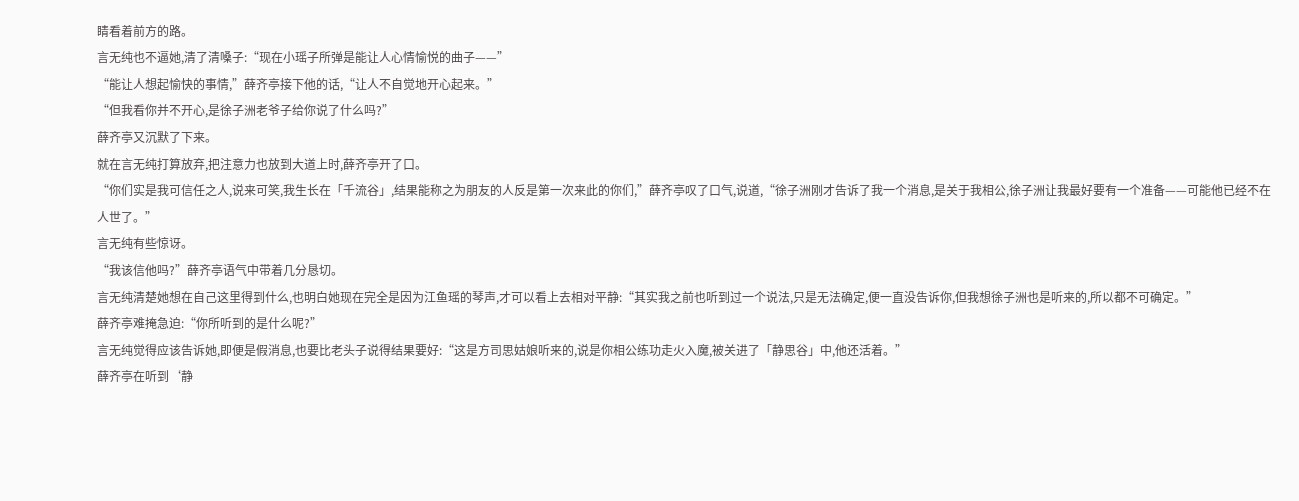睛看着前方的路。
言无纯也不逼她,清了清嗓子:“现在小瑶子所弹是能让人心情愉悦的曲子——”
“能让人想起愉快的事情,”薛齐亭接下他的话,“让人不自觉地开心起来。”
“但我看你并不开心,是徐子洲老爷子给你说了什么吗?”
薛齐亭又沉默了下来。
就在言无纯打算放弃,把注意力也放到大道上时,薛齐亭开了口。
“你们实是我可信任之人,说来可笑,我生长在「千流谷」,结果能称之为朋友的人反是第一次来此的你们,”薛齐亭叹了口气,说道,“徐子洲刚才告诉了我一个消息,是关于我相公,徐子洲让我最好要有一个准备——可能他已经不在人世了。”
言无纯有些惊讶。
“我该信他吗?”薛齐亭语气中带着几分恳切。
言无纯清楚她想在自己这里得到什么,也明白她现在完全是因为江鱼瑶的琴声,才可以看上去相对平静:“其实我之前也听到过一个说法,只是无法确定,便一直没告诉你,但我想徐子洲也是听来的,所以都不可确定。”
薛齐亭难掩急迫:“你所听到的是什么呢?”
言无纯觉得应该告诉她,即便是假消息,也要比老头子说得结果要好:“这是方司思姑娘听来的,说是你相公练功走火入魔,被关进了「静思谷」中,他还活着。”
薛齐亭在听到‘静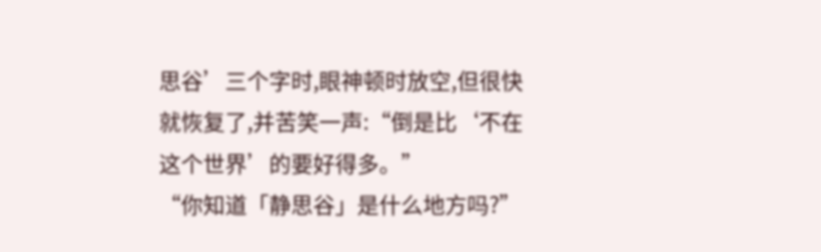思谷’三个字时,眼神顿时放空,但很快就恢复了,并苦笑一声:“倒是比‘不在这个世界’的要好得多。”
“你知道「静思谷」是什么地方吗?”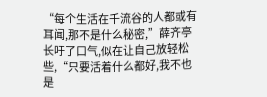“每个生活在千流谷的人都或有耳闻,那不是什么秘密,”薛齐亭长吁了口气,似在让自己放轻松些,“只要活着什么都好,我不也是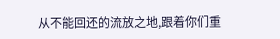从不能回还的流放之地,跟着你们重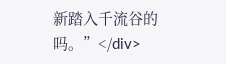新踏入千流谷的吗。”</div>